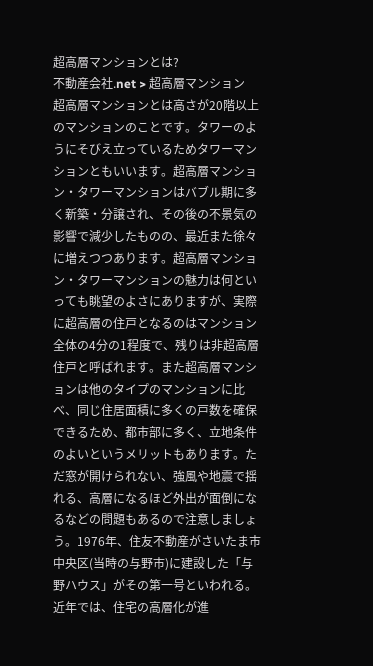超高層マンションとは?
不動産会社.net > 超高層マンション
超高層マンションとは高さが20階以上のマンションのことです。タワーのようにそびえ立っているためタワーマンションともいいます。超高層マンション・タワーマンションはバブル期に多く新築・分譲され、その後の不景気の影響で減少したものの、最近また徐々に増えつつあります。超高層マンション・タワーマンションの魅力は何といっても眺望のよさにありますが、実際に超高層の住戸となるのはマンション全体の4分の1程度で、残りは非超高層住戸と呼ばれます。また超高層マンションは他のタイプのマンションに比べ、同じ住居面積に多くの戸数を確保できるため、都市部に多く、立地条件のよいというメリットもあります。ただ窓が開けられない、強風や地震で揺れる、高層になるほど外出が面倒になるなどの問題もあるので注意しましょう。1976年、住友不動産がさいたま市中央区(当時の与野市)に建設した「与野ハウス」がその第一号といわれる。近年では、住宅の高層化が進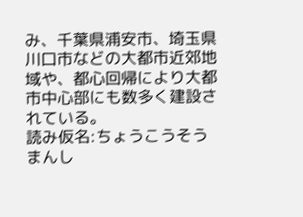み、千葉県浦安市、埼玉県川口市などの大都市近郊地域や、都心回帰により大都市中心部にも数多く建設されている。
読み仮名:ちょうこうそうまんし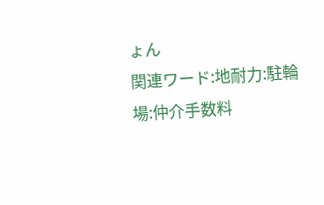ょん
関連ワード:地耐力:駐輪場:仲介手数料